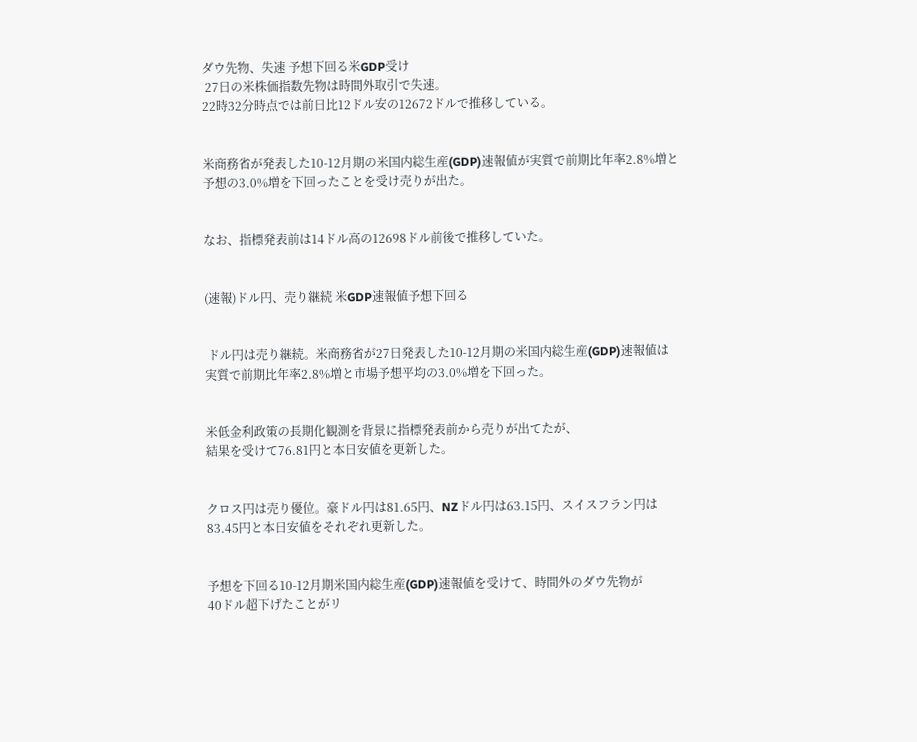ダウ先物、失速 予想下回る米GDP受け
 27日の米株価指数先物は時間外取引で失速。
22時32分時点では前日比12ドル安の12672ドルで推移している。


米商務省が発表した10-12月期の米国内総生産(GDP)速報値が実質で前期比年率2.8%増と
予想の3.0%増を下回ったことを受け売りが出た。


なお、指標発表前は14ドル高の12698ドル前後で推移していた。


(速報)ドル円、売り継続 米GDP速報値予想下回る


 ドル円は売り継続。米商務省が27日発表した10-12月期の米国内総生産(GDP)速報値は
実質で前期比年率2.8%増と市場予想平均の3.0%増を下回った。


米低金利政策の長期化観測を背景に指標発表前から売りが出てたが、
結果を受けて76.81円と本日安値を更新した。


クロス円は売り優位。豪ドル円は81.65円、NZドル円は63.15円、スイスフラン円は
83.45円と本日安値をそれぞれ更新した。


予想を下回る10-12月期米国内総生産(GDP)速報値を受けて、時間外のダウ先物が
40ドル超下げたことがリ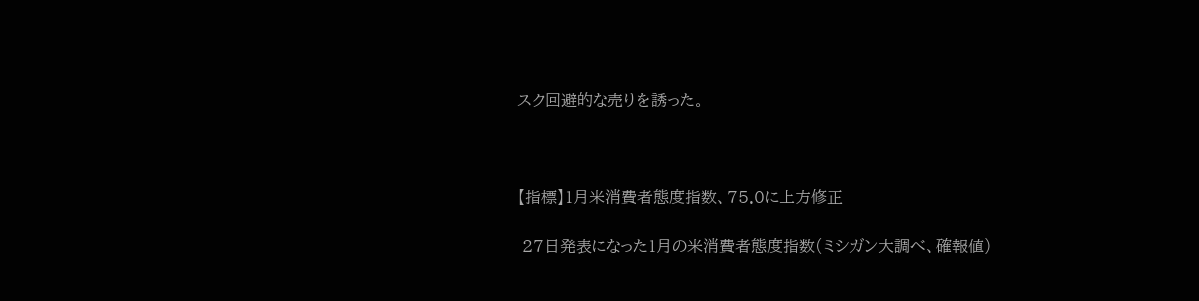スク回避的な売りを誘った。



【指標】1月米消費者態度指数、75.0に上方修正

 27日発表になった1月の米消費者態度指数(ミシガン大調べ、確報値)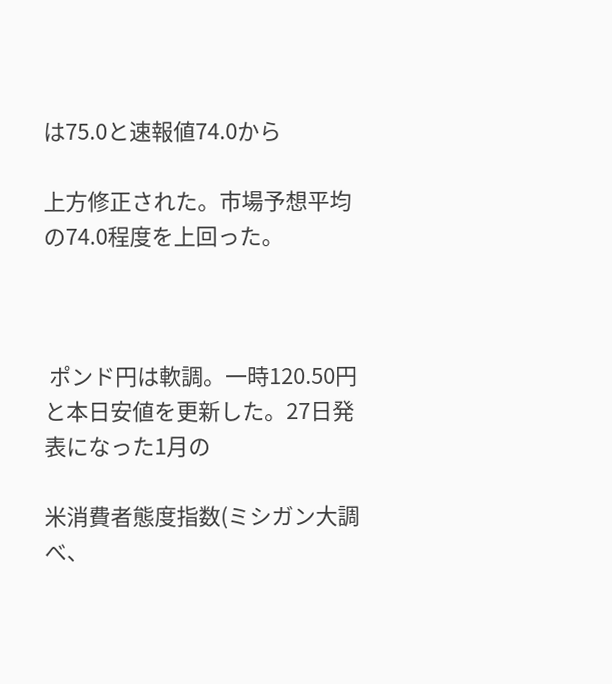は75.0と速報値74.0から

上方修正された。市場予想平均の74.0程度を上回った。



 ポンド円は軟調。一時120.50円と本日安値を更新した。27日発表になった1月の

米消費者態度指数(ミシガン大調べ、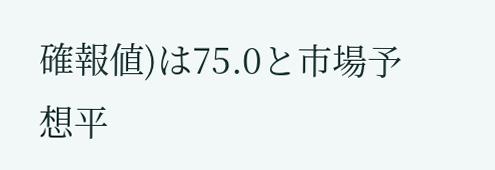確報値)は75.0と市場予想平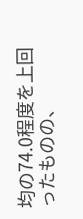均の74.0程度を上回ったものの、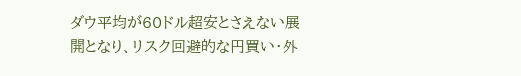ダウ平均が60ドル超安とさえない展開となり、リスク回避的な円買い・外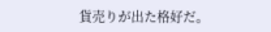貨売りが出た格好だ。